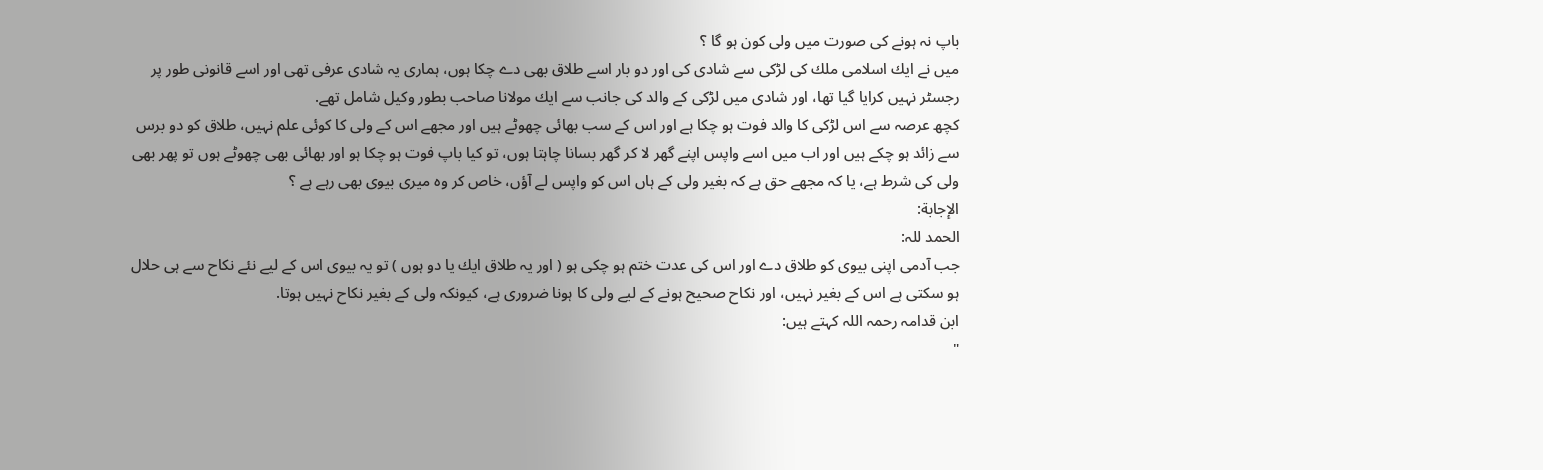باپ نہ ہونے كى صورت ميں ولى كون ہو گا ؟
ميں نے ايك اسلامى ملك كى لڑكى سے شادى كى اور دو بار اسے طلاق بھى دے چكا ہوں، ہمارى يہ شادى عرفى تھى اور اسے قانونى طور پر رجسٹر نہيں كرايا گيا تھا، اور شادى ميں لڑكى كے والد كى جانب سے ايك مولانا صاحب بطور وكيل شامل تھے.
كچھ عرصہ سے اس لڑكى كا والد فوت ہو چكا ہے اور اس كے سب بھائى چھوٹے ہيں اور مجھے اس كے ولى كا كوئى علم نہيں، طلاق كو دو برس سے زائد ہو چكے ہيں اور اب ميں اسے واپس اپنے گھر لا كر گھر بسانا چاہتا ہوں، تو كيا باپ فوت ہو چكا ہو اور بھائى بھى چھوٹے ہوں تو پھر بھى ولى كى شرط ہے، يا كہ مجھے حق ہے كہ بغير ولى كے ہاں اس كو واپس لے آؤں، خاص كر وہ ميرى بيوى بھى رہے ہے ؟
الإجابة:
الحمد للہ:
جب آدمى اپنى بيوى كو طلاق دے اور اس كى عدت ختم ہو چكى ہو ( اور يہ طلاق ايك يا دو ہوں ) تو يہ بيوى اس كے ليے نئے نكاح سے ہى حلال ہو سكتى ہے اس كے بغير نہيں، اور نكاح صحيح ہونے كے ليے ولى كا ہونا ضرورى ہے، كيونكہ ولى كے بغير نكاح نہيں ہوتا.
ابن قدامہ رحمہ اللہ كہتے ہيں:
"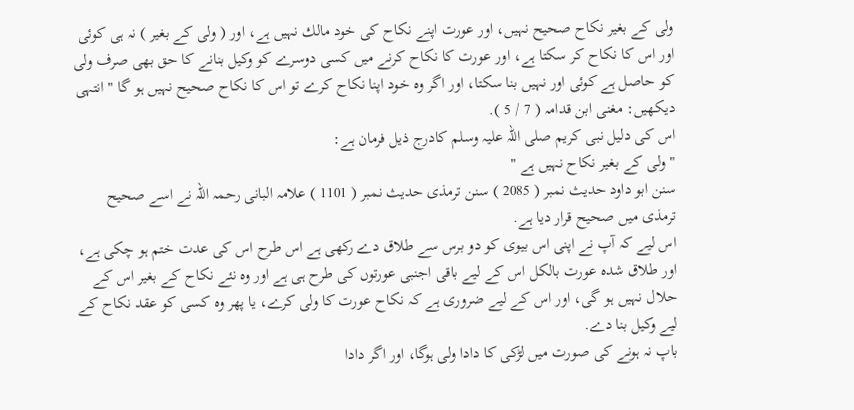ولى كے بغير نكاح صحيح نہيں، اور عورت اپنے نكاح كى خود مالك نہيں ہے، اور ( ولى كے بغير ) نہ ہى كوئى اور اس كا نكاح كر سكتا ہے، اور عورت كا نكاح كرنے ميں كسى دوسرے كو وكيل بنانے كا حق بھى صرف ولى كو حاصل ہے كوئى اور نہيں بنا سكتا، اور اگر وہ خود اپنا نكاح كرے تو اس كا نكاح صحيح نہيں ہو گا " انتہى
ديكھيں: مغنى ابن قدامہ ( 7 / 5 ).
اس كى دليل نبى كريم صلى اللہ عليہ وسلم كادرج ذيل فرمان ہے:
" ولى كے بغير نكاح نہيں ہے "
سنن ابو داود حديث نمبر ( 2085 ) سنن ترمذى حديث نمبر ( 1101 ) علامہ البانى رحمہ اللہ نے اسے صحيح ترمذى ميں صحيح قرار ديا ہے.
اس ليے كہ آپ نے اپنى اس بيوى كو دو برس سے طلاق دے ركھى ہے اس طرح اس كى عدت ختم ہو چكى ہے، اور طلاق شدہ عورت بالكل اس كے ليے باقى اجنبى عورتوں كى طرح ہى ہے اور وہ نئے نكاح كے بغير اس كے حلال نہيں ہو گى، اور اس كے ليے ضرورى ہے كہ نكاح عورت كا ولى كرے، يا پھر وہ كسى كو عقد نكاح كے ليے وكيل بنا دے.
باپ نہ ہونے كى صورت ميں لڑكى كا دادا ولى ہوگا، اور اگر دادا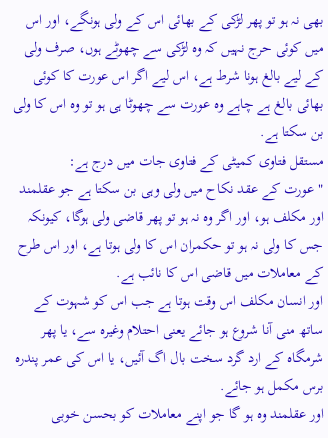بھى نہ ہو تو پھر لڑكى كے بھائى اس كے ولى ہونگے، اور اس ميں كوئى حرج نہيں كہ وہ لڑكى سے چھوٹے ہوں، صرف ولى كے ليے بالغ ہونا شرط ہے، اس ليے اگر اس عورت كا كوئى بھائى بالغ ہے چاہے وہ عورت سے چھوٹا ہى ہو تو وہ اس كا ولى بن سكتا ہے.
مستقل فتاوى كميٹى كے فتاوى جات ميں درج ہے:
" عورت كے عقد نكاح ميں ولى وہى بن سكتا ہے جو عقلمند اور مكلف ہو، اور اگر وہ نہ ہو تو پھر قاضى ولى ہوگا، كيونكہ جس كا ولى نہ ہو تو حكمران اس كا ولى ہوتا ہے، اور اس طرح كے معاملات ميں قاضى اس كا نائب ہے.
اور انسان مكلف اس وقت ہوتا ہے جب اس كو شہوت كے ساتھ منى آنا شروع ہو جائے يعنى احتلام وغيرہ سے، يا پھر شرمگاہ كے ارد گرد سخت بال اگ آئيں، يا اس كى عمر پندرہ برس مكمل ہو جائے.
اور عقلمند وہ ہو گا جو اپنے معاملات كو بحسن خوبى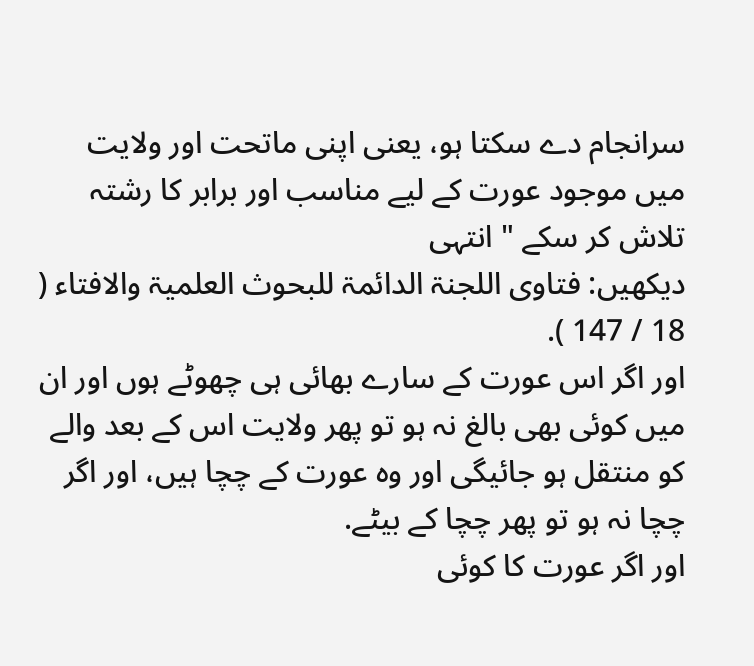سرانجام دے سكتا ہو، يعنى اپنى ماتحت اور ولايت ميں موجود عورت كے ليے مناسب اور برابر كا رشتہ تلاش كر سكے " انتہى
ديكھيں: فتاوى اللجنۃ الدائمۃ للبحوث العلميۃ والافتاء ( 18 / 147 ).
اور اگر اس عورت كے سارے بھائى ہى چھوٹے ہوں اور ان ميں كوئى بھى بالغ نہ ہو تو پھر ولايت اس كے بعد والے كو منتقل ہو جائيگى اور وہ عورت كے چچا ہيں، اور اگر چچا نہ ہو تو پھر چچا كے بيٹے.
اور اگر عورت كا كوئى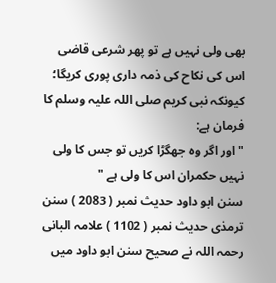بھى ولى نہيں ہے تو پھر شرعى قاضى اس كى نكاح كى ذمہ دارى پورى كريگا؛ كيونكہ نبى كريم صلى اللہ عليہ وسلم كا فرمان ہے:
" اور اگر وہ جھگڑا كريں تو جس كا ولى نہيں حكمران اس كا ولى ہے "
سنن ابو داود حديث نمبر ( 2083 ) سنن ترمذى حديث نمبر ( 1102 ) علامہ البانى رحمہ اللہ نے صحيح سنن ابو داود ميں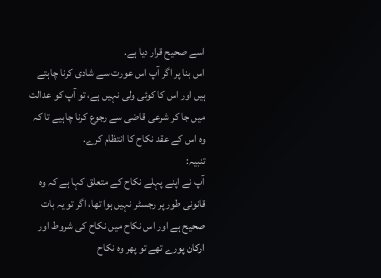اسے صحيح قرار ديا ہے.
اس بنا پر اگر آپ اس عورت سے شادى كرنا چاہتے ہيں اور اس كا كوئى ولى نہيں ہے، تو آپ كو عدالت ميں جا كر شرعى قاضى سے رجوع كرنا چاہيے تا كہ وہ اس كے عقد نكاح كا انتظام كرے.
تنبيہ:
آپ نے اپنے پہلے نكاح كے متعلق كہا ہے كہ وہ قانونى طور پر رجسٹر نہيں ہوا تھا، اگر تو يہ بات صحيح ہے اور اس نكاح ميں نكاح كى شروط اور اركان پورے تھے تو پھر وہ نكاح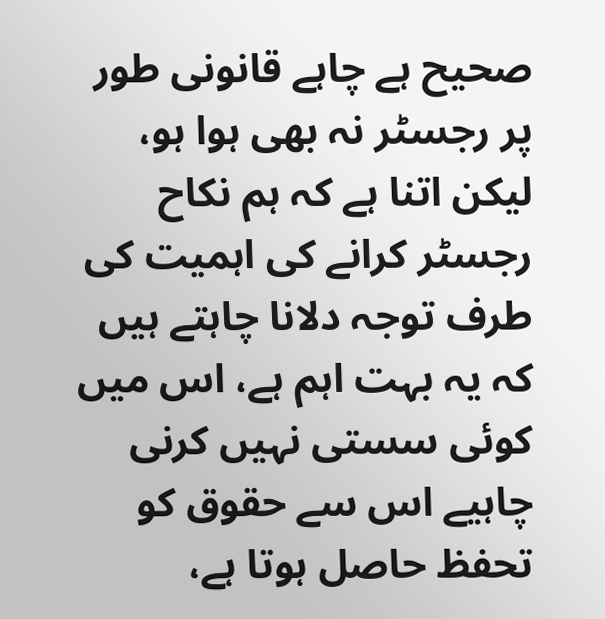صحيح ہے چاہے قانونى طور پر رجسٹر نہ بھى ہوا ہو، ليكن اتنا ہے كہ ہم نكاح رجسٹر كرانے كى اہميت كى طرف توجہ دلانا چاہتے ہيں كہ يہ بہت اہم ہے، اس ميں كوئى سستى نہيں كرنى چاہيے اس سے حقوق كو تحفظ حاصل ہوتا ہے،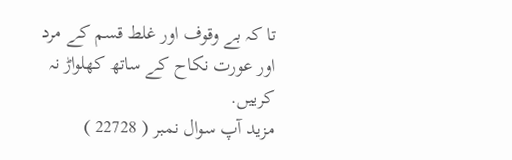تا كہ بے وقوف اور غلط قسم كے مرد اور عورت نكاح كے ساتھ كھلواڑ نہ كرييں.
مزيد آپ سوال نمبر ( 22728 )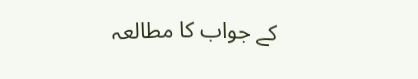كے جواب كا مطالعہ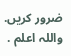ضرور كريں.
واللہ اعلم .